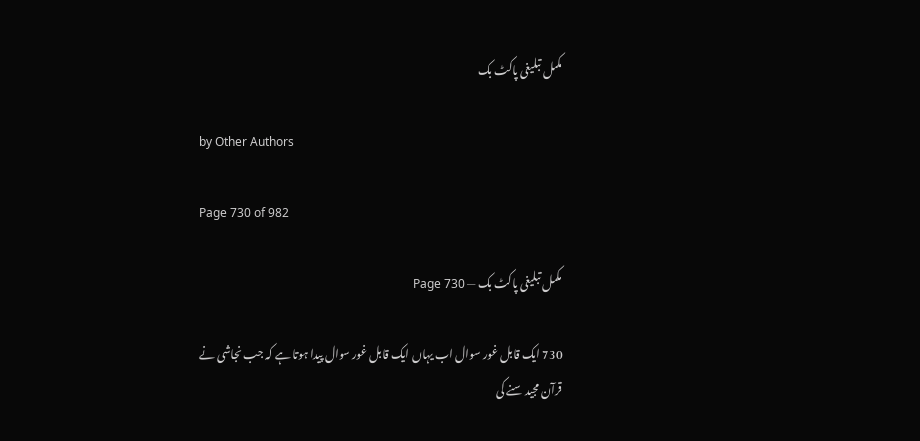مکمل تبلیغی پاکٹ بک

by Other Authors

Page 730 of 982

مکمل تبلیغی پاکٹ بک — Page 730

730 ایک قابل غور سوال اب یہاں ایک قابل غور سوال پیدا ہوتا ہے کہ جب نجاشی نے قرآن مجید سنے کی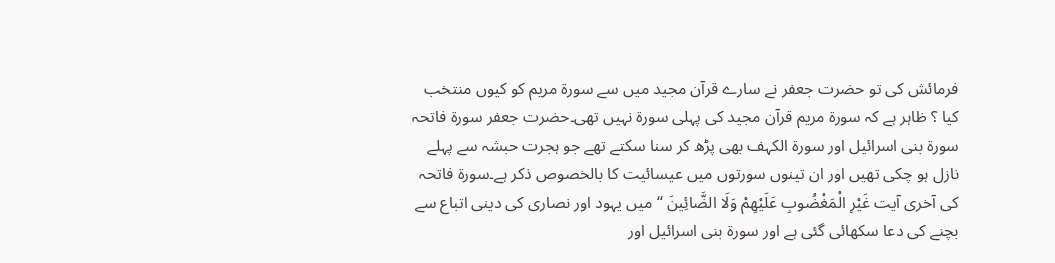فرمائش کی تو حضرت جعفر نے سارے قرآن مجید میں سے سورۃ مریم کو کیوں منتخب کیا ؟ ظاہر ہے کہ سورۃ مریم قرآن مجید کی پہلی سورۃ نہیں تھی۔حضرت جعفر سورۃ فاتحہ سورۃ بنی اسرائیل اور سورۃ الکہف بھی پڑھ کر سنا سکتے تھے جو ہجرت حبشہ سے پہلے نازل ہو چکی تھیں اور ان تینوں سورتوں میں عیسائیت کا بالخصوص ذکر ہے۔سورۃ فاتحہ کی آخری آیت غَيْرِ الْمَغْضُوبِ عَلَيْهِمْ وَلَا الضَّائِينَ “ میں یہود اور نصاری کی دینی اتباع سے بچنے کی دعا سکھائی گئی ہے اور سورۃ بنی اسرائیل اور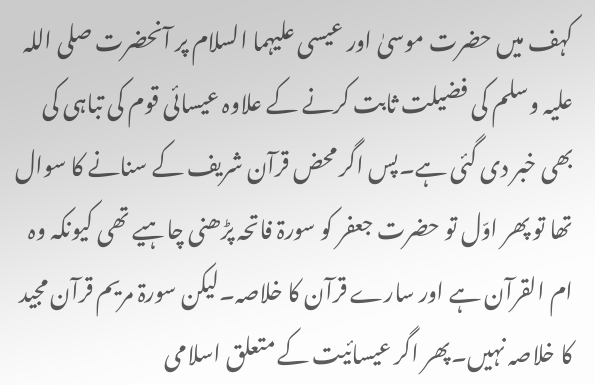کہف میں حضرت موسیٰ اور عیسی علیہما السلام پر آنحضرت صلی اللہ علیہ وسلم کی فضیلت ثابت کرنے کے علاوہ عیسائی قوم کی تباہی کی بھی خبر دی گئی ہے۔پس اگر محض قرآن شریف کے سنانے کا سوال تھا تو پھر اوّل تو حضرت جعفر کو سورۃ فاتحہ پڑھنی چاہیے تھی کیونکہ وہ ام القرآن ہے اور سارے قرآن کا خلاصہ۔لیکن سورۃ مریم قرآن مجید کا خلاصہ نہیں۔پھر اگر عیسائیت کے متعلق اسلامی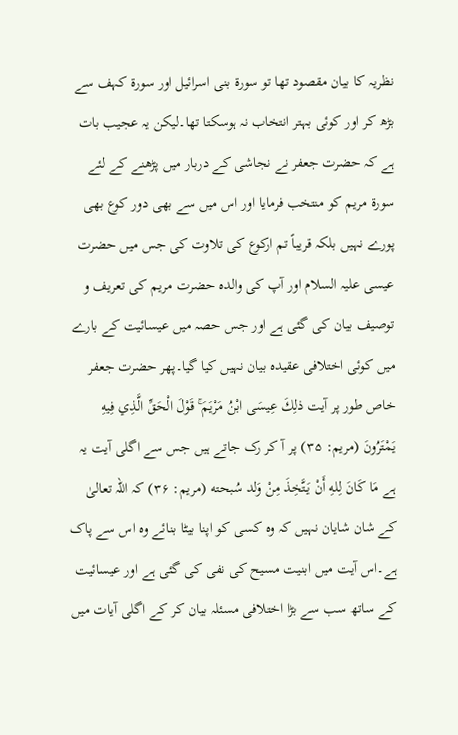نظریہ کا بیان مقصود تھا تو سورۃ بنی اسرائیل اور سورۃ کہف سے بڑھ کر اور کوئی بہتر انتخاب نہ ہوسکتا تھا۔لیکن یہ عجیب بات ہے کہ حضرت جعفر نے نجاشی کے دربار میں پڑھنے کے لئے سورۃ مریم کو منتخب فرمایا اور اس میں سے بھی دور کوع بھی پورے نہیں بلکہ قریباً تم ارکوع کی تلاوت کی جس میں حضرت عیسی علیہ السلام اور آپ کی والدہ حضرت مریم کی تعریف و توصیف بیان کی گئی ہے اور جس حصہ میں عیسائیت کے بارے میں کوئی اختلافی عقیدہ بیان نہیں کیا گیا۔پھر حضرت جعفر خاص طور پر آیت ذلِكَ عِيسَى ابْنُ مَرْيَمَ ۚ قَوْلَ الْحَقِّ الَّذِي فِيهِ يَمْتَرُونَ (مریم: ۳۵) پر آ کر رک جاتے ہیں جس سے اگلی آیت یہ ہے مَا كَانَ لِلهِ أَنْ يَتَّخِذَ مِنْ وَلد سُبحته (مریم: ۳۶) کہ اللہ تعالیٰ کے شان شایان نہیں کہ وہ کسی کو اپنا بیٹا بنائے وہ اس سے پاک ہے۔اس آیت میں ابنیت مسیح کی نفی کی گئی ہے اور عیسائیت کے ساتھ سب سے بڑا اختلافی مسئلہ بیان کر کے اگلی آیات میں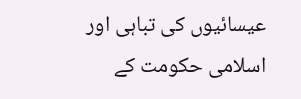عیسائیوں کی تباہی اور اسلامی حکومت کے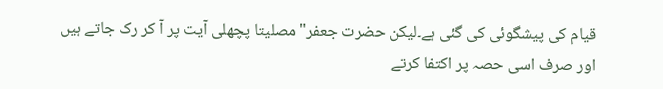قیام کی پیشگوئی کی گئی ہے۔لیکن حضرت جعفر" مصلیتا پچھلی آیت پر آ کر رک جاتے ہیں اور صرف اسی حصہ پر اکتفا کرتے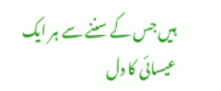ہیں جس کے سننے سے ہر ایک عیسائی کا دل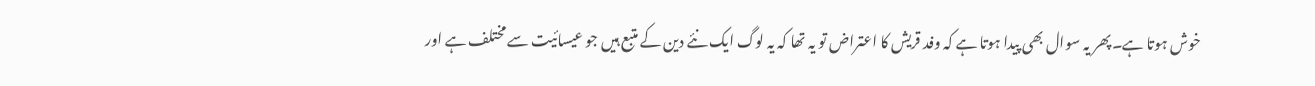خوش ہوتا ہے۔پھر یہ سوال بھی پیدا ہوتا ہے کہ وفد قریش کا اعتراض تو یہ تھا کہ یہ لوگ ایک نئے دین کے متبع ہیں جو عیسائیت سے مختلف ہے اور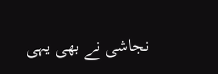نجاشی نے بھی یہی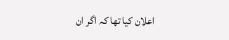اعلان کیا تھا کہ اگر ان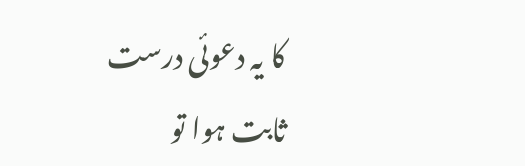کا یہ دعوئی درست ثابت ہوا تو